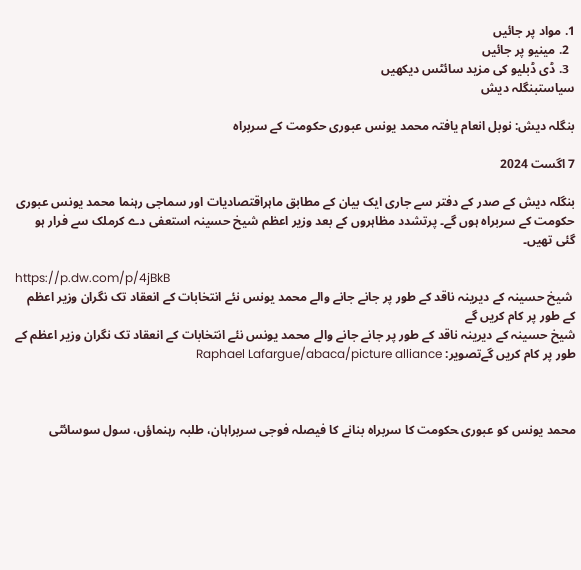1. مواد پر جائیں
  2. مینیو پر جائیں
  3. ڈی ڈبلیو کی مزید سائٹس دیکھیں
سیاستبنگلہ دیش

بنگلہ دیش: نوبل انعام یافتہ محمد یونس عبوری حکومت کے سربراہ

7 اگست 2024

بنگلہ دیش کے صدر کے دفتر سے جاری ایک بیان کے مطابق ماہراقتصادیات اور سماجی رہنما محمد یونس عبوری حکومت کے سربراہ ہوں گے۔ پرتشدد مظاہروں کے بعد وزیر اعظم شیخ حسینہ استعفی دے کرملک سے فرار ہو گئی تھیں۔

https://p.dw.com/p/4jBkB
 شیخ حسینہ کے دیرینہ ناقد کے طور پر جانے جانے والے م‍حمد یونس نئے انتخابات کے انعقاد تک نگران وزیر اعظم کے طور پر کام کریں گے
شیخ حسینہ کے دیرینہ ناقد کے طور پر جانے جانے والے م‍حمد یونس نئے انتخابات کے انعقاد تک نگران وزیر اعظم کے طور پر کام کریں گےتصویر: Raphael Lafargue/abaca/picture alliance



محمد یونس کو عبوری ‍حکومت کا سربراہ بنانے کا فیصلہ فوجی سربراہان، طلبہ رہنماؤں، سول سوسائٹی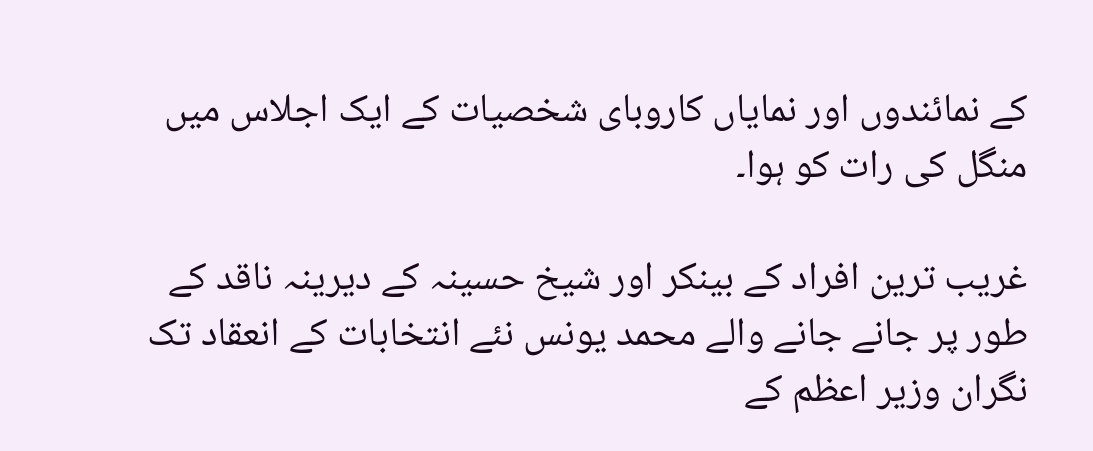کے نمائندوں اور نمایاں کاروبای شخصیات کے ایک اجلاس میں منگل کی رات کو ہوا۔

غریب ترین افراد کے بینکر اور شیخ حسینہ کے دیرینہ ناقد کے طور پر جانے جانے والے م‍حمد یونس نئے انتخابات کے انعقاد تک نگران وزیر اعظم کے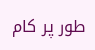طور پر کام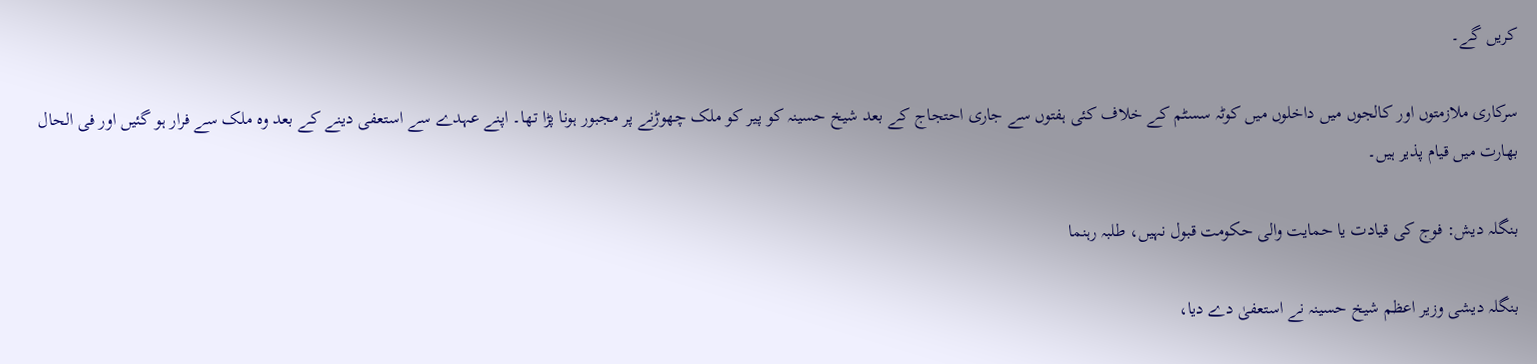کریں گے۔

سرکاری ملازمتوں اور کالجوں میں داخلوں میں کوٹہ سسٹم کے خلاف کئی ہفتوں سے جاری احتجاج کے بعد شیخ حسینہ کو پیر کو ملک چھوڑنے پر مجبور ہونا پڑا تھا۔ اپنے عہدے سے استعفی دینے کے بعد وہ ملک سے فرار ہو گئیں اور فی الحال بھارت میں قیام پذیر ہیں۔

بنگلہ دیش: فوج کی قیادت یا حمایت والی حکومت قبول نہیں، طلبہ رہنما

بنگلہ دیشی وزیر اعظم شیخ حسینہ نے استعفیٰ دے دیا،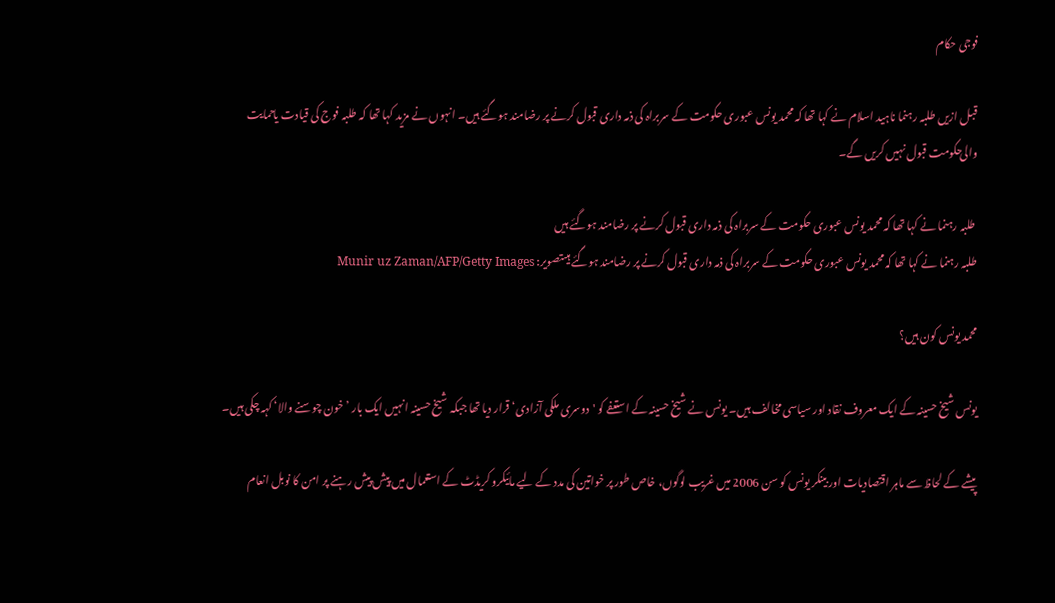فوجی حکام

قبل ازیں طلبہ رہنما ناہید اسلام نے کہا تھا کہ محمد یونس عبوری حکومت کے سربراہ کی ذمہ داری قبول کرنے پر رضامند ہوگئے ہیں۔ انہوں نے مزید کہا تھا کہ طلبہ فوج کی قیادت یا ‍حمایت والی ‍حکومت قبول نہیں کری‍ں گے۔

 طلبہ رہنما نے کہا تھا کہ محمد یونس عبوری حکومت کے سربراہ کی ذمہ داری قبول کرنے پر رضامند ہوگئے ہیں
طلبہ رہنما نے کہا تھا کہ محمد یونس عبوری حکومت کے سربراہ کی ذمہ داری قبول کرنے پر رضامند ہوگئے ہیںتصویر: Munir uz Zaman/AFP/Getty Images

محمد یونس کون ہیں؟

یونس شیخ حسینہ کے ایک معروف نقاد اور سیاسی مخالف ہیں۔ یونس نے شیخ حسینہ کے استعفے کو 'دوسری ملکی آزادی‘ قرار دیا تھا جبکہ شیخ حسینہ انہیں ایک بار ’خون چوسنے والا‘ کہہ چکی ہیں۔

پیشے کے لحاظ سے ماہر اقتصادیات اور بینکر یونس کو سن 2006 میں غریب لوگوں، خاص طور پر خواتین کی مدد کے لیے مائیکرو کریڈٹ کے استعمال میں پیش پیش رہنے پر امن کا نوبل انعام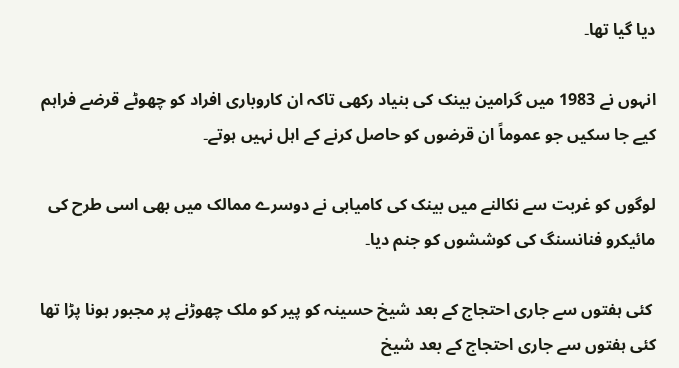دیا گیا تھا۔

انہوں نے 1983 میں گرامین بینک کی بنیاد رکھی تاکہ ان کاروباری افراد کو چھوٹے قرضے فراہم کیے جا سکیں جو عموماً ان قرضوں کو حاصل کرنے کے اہل نہیں ہوتے۔

لوگوں کو غربت سے نکالنے میں بینک کی کامیابی نے دوسرے ممالک میں بھی اسی طرح کی مائیکرو فنانسنگ کی کوششوں کو جنم دیا۔

 کئی ہفتوں سے جاری احتجاج کے بعد شیخ حسینہ کو پیر کو ملک چھوڑنے پر مجبور ہونا پڑا تھا
کئی ہفتوں سے جاری احتجاج کے بعد شیخ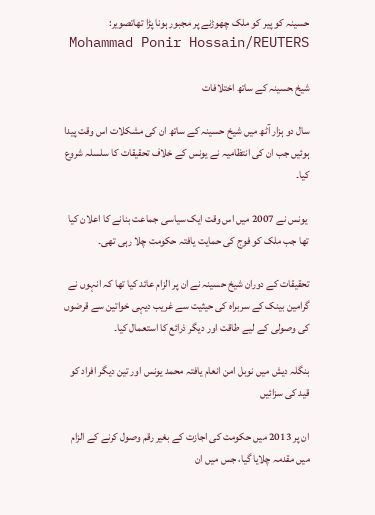حسینہ کو پیر کو ملک چھوڑنے پر مجبور ہونا پڑا تھاتصویر: Mohammad Ponir Hossain/REUTERS

شیخ ‍حسینہ کے ساتھ اختلافات

سال دو ہزار آٹھ میں شیخ حسینہ کے ساتھ ان کی مشکلات اس وقت پیدا ہوئیں جب ان کی انتظامیہ نے یونس کے خلاف تحقیقات کا سلسلہ شروع کیا۔

 یونس نے 2007 میں اس وقت ایک سیاسی جماعت بنانے کا اعلان کیا تھا جب ملک کو فوج کی حمایت یافتہ حکومت چلا رہی تھی۔

تحقیقات کے دوران شیخ حسینہ نے ان پر الزام عائد کیا تھا کہ انہوں نے گرامین بینک کے سربراہ کی حیثیت سے غریب دیہی خواتین سے قرضوں کی وصولی کے لیے طاقت اور دیگر ذرائع کا استعمال کیا۔

بنگلہ دیش میں نوبل امن انعام یافتہ محمد یونس اور تین دیگر افراد کو قید کی سزائیں

ان پر 2013 میں حکومت کی اجازت کے بغیر رقم وصول کرنے کے الزام میں مقدمہ چلایا گیا، جس میں ان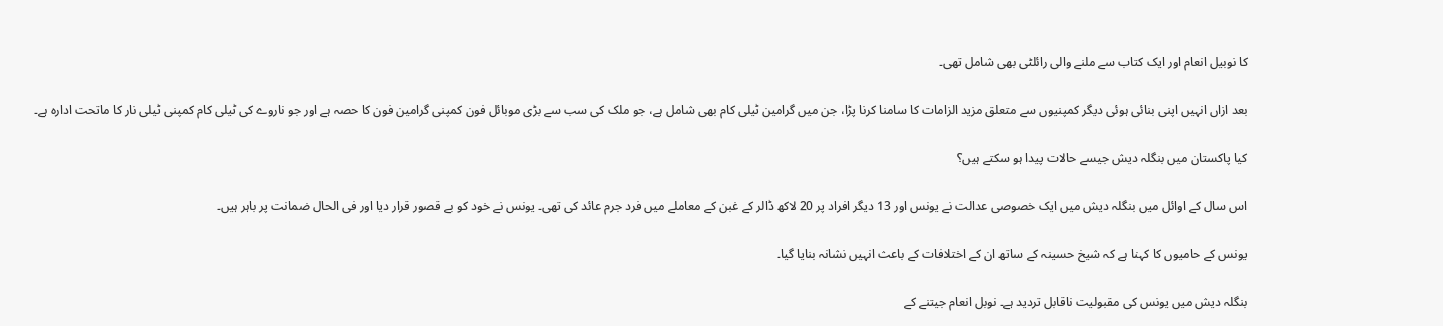کا نوبیل انعام اور ایک کتاب سے ملنے والی رائلٹی بھی شامل تھی۔

بعد ازاں انہیں اپنی بنائی ہوئی دیگر کمپنیوں سے متعلق مزید الزامات کا سامنا کرنا پڑا، جن میں گرامین ٹیلی کام بھی شامل ہے، جو ملک کی سب سے بڑی موبائل فون کمپنی گرامین فون کا حصہ ہے اور جو ناروے کی ٹیلی کام کمپنی ٹیلی نار کا ماتحت ادارہ ہے۔

کیا پاکستان میں بنگلہ دیش جیسے حالات پیدا ہو سکتے ہیں؟

اس سال کے اوائل میں بنگلہ دیش میں ایک خصوصی عدالت نے یونس اور 13 دیگر افراد پر 20 لاکھ ڈالر کے غبن کے معاملے میں فرد جرم عائد کی تھی۔ یونس نے خود کو بے قصور قرار دیا اور فی الحال ضمانت پر باہر ہیں۔

یونس کے حامیوں کا کہنا ہے کہ شیخ حسینہ کے ساتھ ان کے اختلافات کے باعث انہیں نشانہ بنایا گیا۔

بنگلہ دیش میں یونس کی مقبولیت ناقابل تردید ہے۔ نوبل انعام جیتنے کے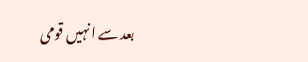بعد سے انہیں قومی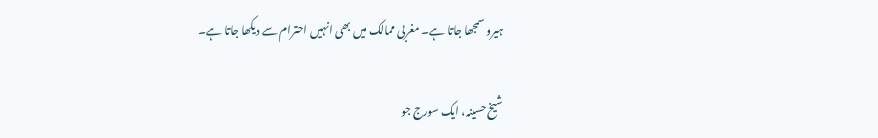ہیرو سمجھا جاتا ہے۔ مغربی ممالک میں بھی انہیں احترام سے دیکھا جاتا ہے۔

شیخ حسینہ، ایک سورج جو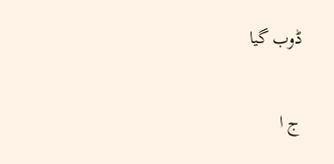ڈوب گیا

ج ا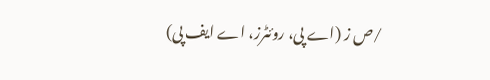/ص ز (اے پی، روئٹرز، اے ایف پی)